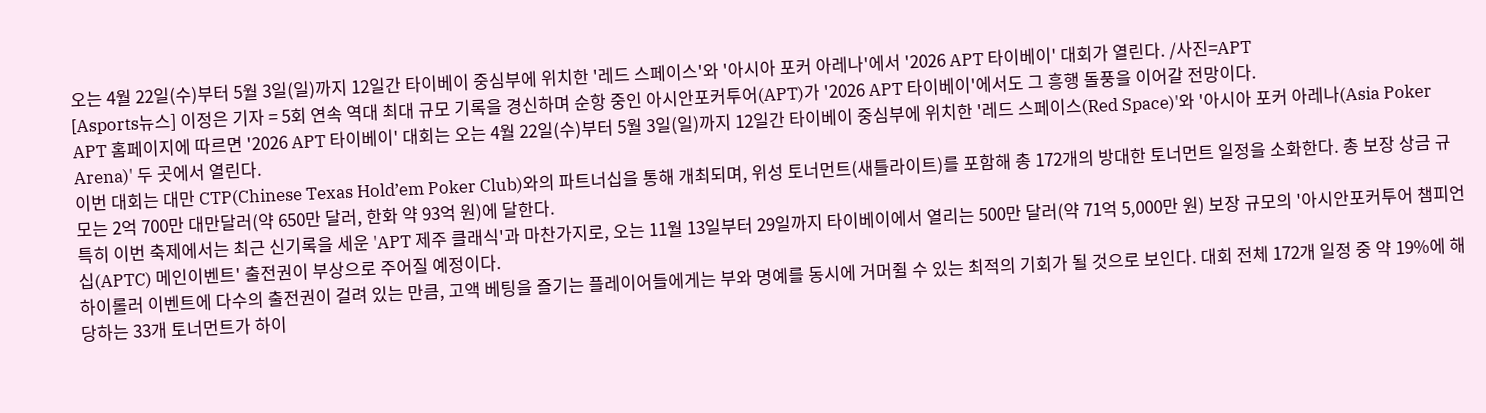오는 4월 22일(수)부터 5월 3일(일)까지 12일간 타이베이 중심부에 위치한 '레드 스페이스'와 '아시아 포커 아레나'에서 '2026 APT 타이베이' 대회가 열린다. /사진=APT
[Asports뉴스] 이정은 기자 = 5회 연속 역대 최대 규모 기록을 경신하며 순항 중인 아시안포커투어(APT)가 '2026 APT 타이베이'에서도 그 흥행 돌풍을 이어갈 전망이다.
APT 홈페이지에 따르면 '2026 APT 타이베이' 대회는 오는 4월 22일(수)부터 5월 3일(일)까지 12일간 타이베이 중심부에 위치한 '레드 스페이스(Red Space)'와 '아시아 포커 아레나(Asia Poker Arena)' 두 곳에서 열린다.
이번 대회는 대만 CTP(Chinese Texas Hold’em Poker Club)와의 파트너십을 통해 개최되며, 위성 토너먼트(새틀라이트)를 포함해 총 172개의 방대한 토너먼트 일정을 소화한다. 총 보장 상금 규모는 2억 700만 대만달러(약 650만 달러, 한화 약 93억 원)에 달한다.
특히 이번 축제에서는 최근 신기록을 세운 'APT 제주 클래식'과 마찬가지로, 오는 11월 13일부터 29일까지 타이베이에서 열리는 500만 달러(약 71억 5,000만 원) 보장 규모의 '아시안포커투어 챔피언십(APTC) 메인이벤트' 출전권이 부상으로 주어질 예정이다.
하이롤러 이벤트에 다수의 출전권이 걸려 있는 만큼, 고액 베팅을 즐기는 플레이어들에게는 부와 명예를 동시에 거머쥘 수 있는 최적의 기회가 될 것으로 보인다. 대회 전체 172개 일정 중 약 19%에 해당하는 33개 토너먼트가 하이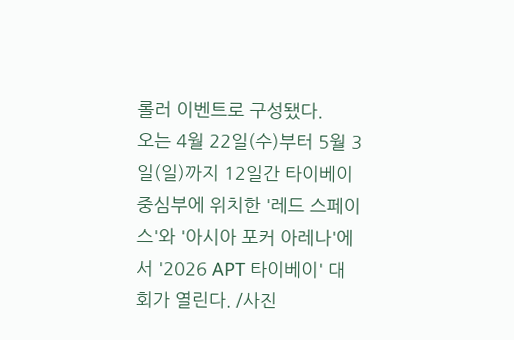롤러 이벤트로 구성됐다.
오는 4월 22일(수)부터 5월 3일(일)까지 12일간 타이베이 중심부에 위치한 '레드 스페이스'와 '아시아 포커 아레나'에서 '2026 APT 타이베이' 대회가 열린다. /사진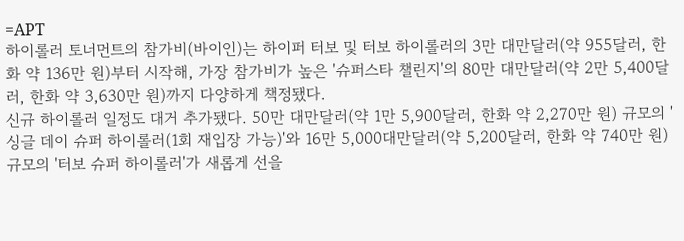=APT
하이롤러 토너먼트의 참가비(바이인)는 하이퍼 터보 및 터보 하이롤러의 3만 대만달러(약 955달러, 한화 약 136만 원)부터 시작해, 가장 참가비가 높은 '슈퍼스타 챌린지'의 80만 대만달러(약 2만 5,400달러, 한화 약 3,630만 원)까지 다양하게 책정됐다.
신규 하이롤러 일정도 대거 추가됐다. 50만 대만달러(약 1만 5,900달러, 한화 약 2,270만 원) 규모의 '싱글 데이 슈퍼 하이롤러(1회 재입장 가능)'와 16만 5,000대만달러(약 5,200달러, 한화 약 740만 원) 규모의 '터보 슈퍼 하이롤러'가 새롭게 선을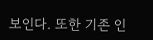보인다. 또한 기존 인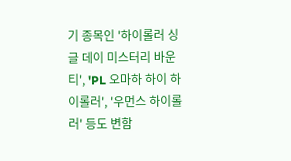기 종목인 '하이롤러 싱글 데이 미스터리 바운티', 'PL 오마하 하이 하이롤러', '우먼스 하이롤러' 등도 변함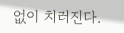없이 치러진다.